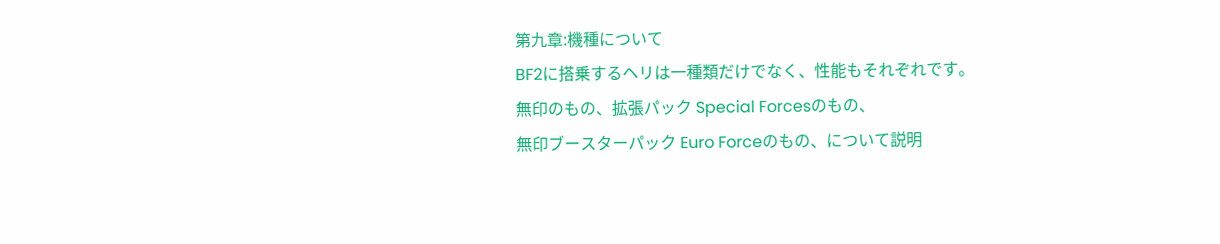第九章:機種について
BF2に搭乗するヘリは一種類だけでなく、性能もそれぞれです。
無印のもの、拡張パック Special Forcesのもの、
無印ブースターパック Euro Forceのもの、について説明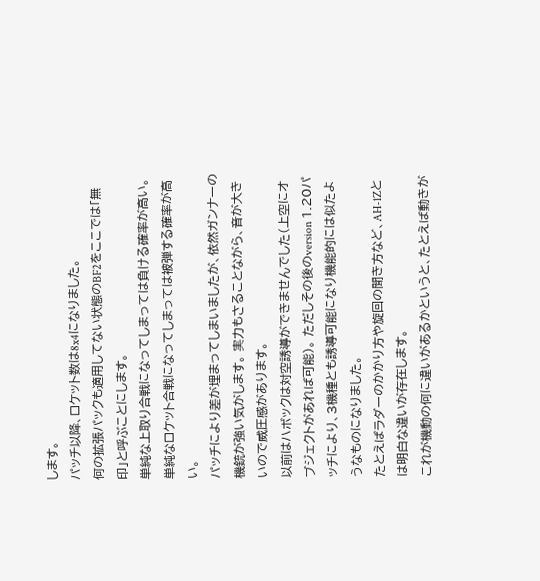します。
パッチ以降、ロケット数は8x4になりました。
何の拡張パックも適用してない状態のBF2をここでは「無印」と呼ぶことにします。
単純な上取り合戦になってしまっては負ける確率が高い。
単純なロケット合戦になってしまっては被弾する確率が高い。
パッチにより差が埋まってしまいましたが、依然ガンナーの機銃が強い気がします。 実力もさることながら、音が大きいので威圧感があります。
以前はハボックは対空誘導ができませんでした(上空にオブジェクトがあれば可能)。 ただしその後のversion 1.20パッチにより、3機種とも誘導可能になり機能的には似たようなものになりました。
たとえばラダーのかかり方や旋回の聞き方など、AH-1Zとは明白な違いが存在します。
これが機動の何に違いがあるかというと、たとえば動きが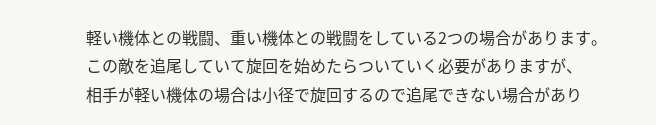軽い機体との戦闘、重い機体との戦闘をしている2つの場合があります。
この敵を追尾していて旋回を始めたらついていく必要がありますが、
相手が軽い機体の場合は小径で旋回するので追尾できない場合があり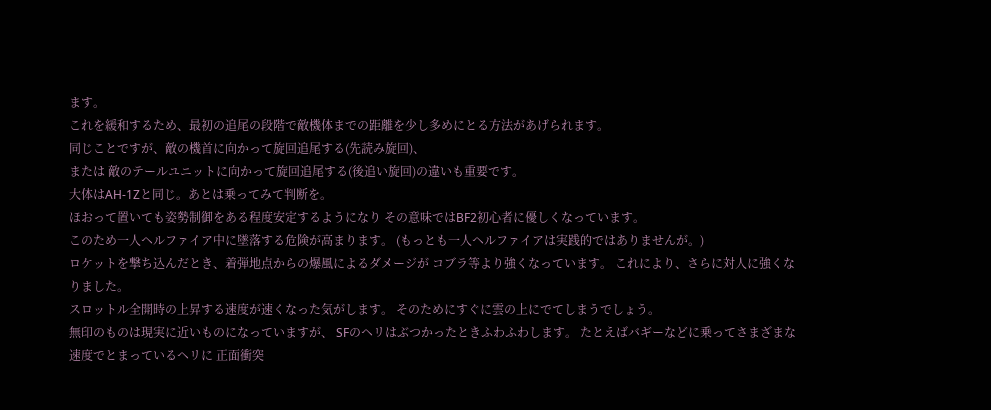ます。
これを緩和するため、最初の追尾の段階で敵機体までの距離を少し多めにとる方法があげられます。
同じことですが、敵の機首に向かって旋回追尾する(先読み旋回)、
または 敵のテールユニットに向かって旋回追尾する(後追い旋回)の違いも重要です。
大体はAH-1Zと同じ。あとは乗ってみて判断を。
ほおって置いても姿勢制御をある程度安定するようになり その意味ではBF2初心者に優しくなっています。
このため一人ヘルファイア中に墜落する危険が高まります。 (もっとも一人ヘルファイアは実践的ではありませんが。)
ロケットを撃ち込んだとき、着弾地点からの爆風によるダメージが コブラ等より強くなっています。 これにより、さらに対人に強くなりました。
スロットル全開時の上昇する速度が速くなった気がします。 そのためにすぐに雲の上にでてしまうでしょう。
無印のものは現実に近いものになっていますが、 SFのヘリはぶつかったときふわふわします。 たとえばバギーなどに乗ってさまざまな速度でとまっているヘリに 正面衝突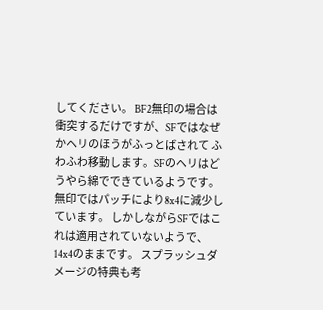してください。 BF2無印の場合は衝突するだけですが、SFではなぜかヘリのほうがふっとばされて ふわふわ移動します。SFのヘリはどうやら綿でできているようです。
無印ではパッチにより8x4に減少しています。 しかしながらSFではこれは適用されていないようで、14x4のままです。 スプラッシュダメージの特典も考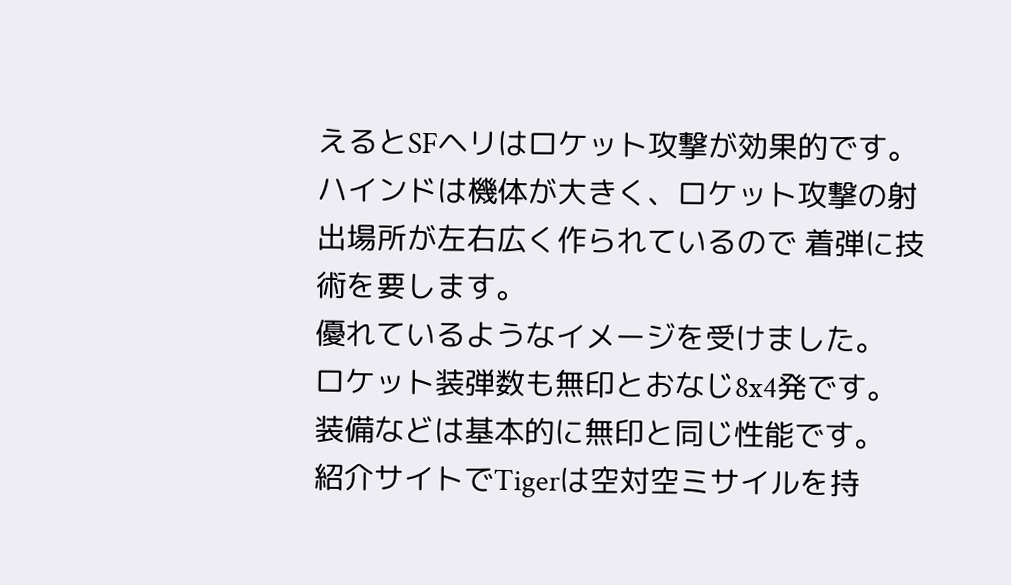えるとSFヘリはロケット攻撃が効果的です。
ハインドは機体が大きく、ロケット攻撃の射出場所が左右広く作られているので 着弾に技術を要します。
優れているようなイメージを受けました。
ロケット装弾数も無印とおなじ8x4発です。
装備などは基本的に無印と同じ性能です。
紹介サイトでTigerは空対空ミサイルを持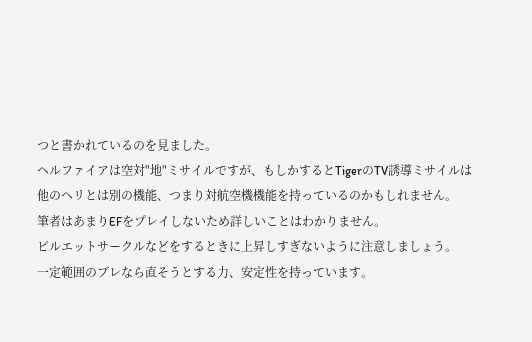つと書かれているのを見ました。
ヘルファイアは空対"地"ミサイルですが、もしかするとTigerのTV誘導ミサイルは
他のヘリとは別の機能、つまり対航空機機能を持っているのかもしれません。
筆者はあまりEFをプレイしないため詳しいことはわかりません。
ピルエットサークルなどをするときに上昇しすぎないように注意しましょう。
一定範囲のブレなら直そうとする力、安定性を持っています。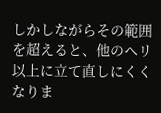しかしながらその範囲を超えると、他のヘリ以上に立て直しにくくなりま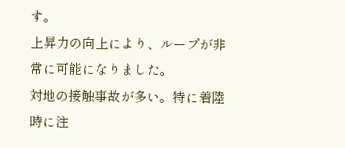す。
上昇力の向上により、ループが非常に可能になりました。
対地の接触事故が多い。特に着陸時に注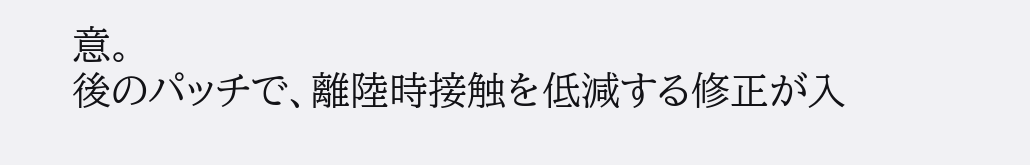意。
後のパッチで、離陸時接触を低減する修正が入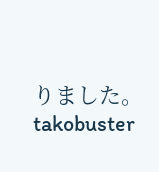りました。
takobuster